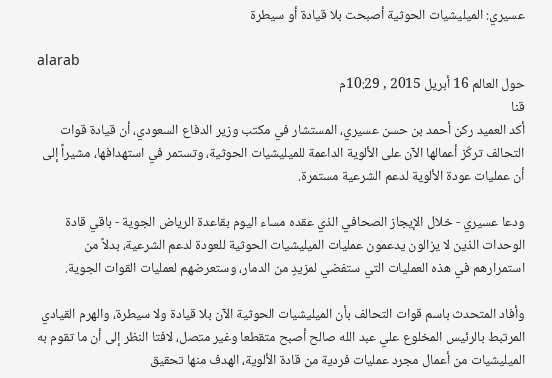عسيري: الميليشيات الحوثية أصبحت بلا قيادة أو سيطرة

alarab
حول العالم 16 أبريل 2015 , 10:29م
قنا
أكد العميد ركن أحمد بن حسن عسيري، المستشار في مكتب وزير الدفاع السعودي، أن قيادة قوات التحالف تركّز أعمالها الآن على الألوية الداعمة للميليشيات الحوثية، وتستمر في استهدافها، مشيراً إلى أن عمليات عودة الألوية لدعم الشرعية مستمرة.

ودعا عسيري - خلال الإيجاز الصحافي الذي عقده مساء اليوم بقاعدة الرياض الجوية - باقي قادة الوحدات الذين لا يزالون يدعمون عمليات الميليشيات الحوثية للعودة لدعم الشرعية، بدلاً من استمرارهم في هذه العمليات التي ستفضي لمزيدٍ من الدمار، وستعرضهم لعمليات القوات الجوية.

وأفاد المتحدث باسم قوات التحالف بأن الميليشيات الحوثية الآن بلا قيادة ولا سيطرة، والهرم القيادي المرتبط بالرئيس المخلوع علي عبد الله صالح أصبح متقطعا وغير متصل، لافتا النظر إلى أن ما تقوم به الميليشيات من أعمال مجرد عمليات فردية من قادة الألوية، الهدف منها تحقيق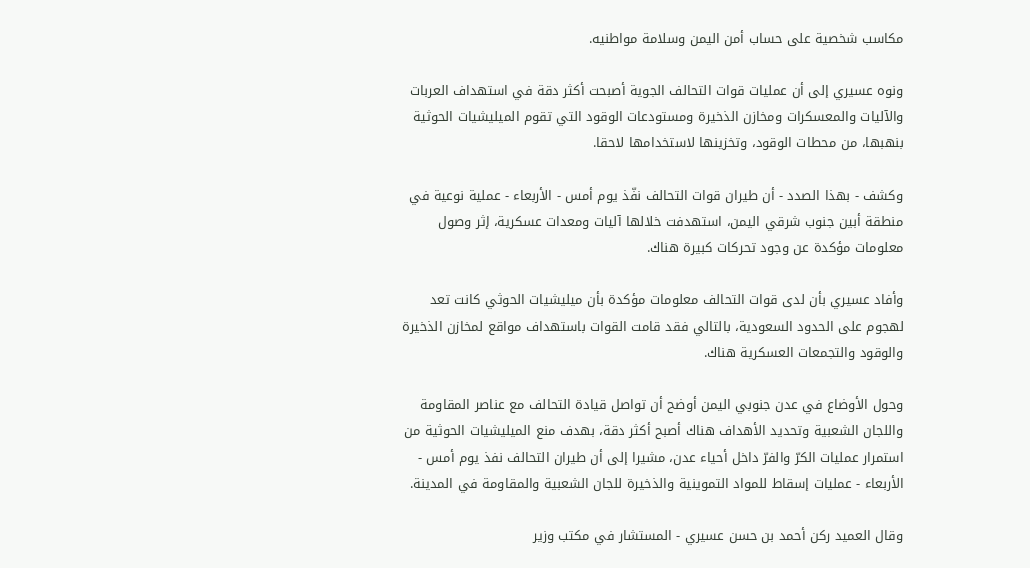مكاسب شخصية على حساب أمن اليمن وسلامة مواطنيه.

ونوه عسيري إلى أن عمليات قوات التحالف الجوية أصبحت أكثر دقة في استهداف العربات والآليات والمعسكرات ومخازن الذخيرة ومستودعات الوقود التي تقوم الميليشيات الحوثية بنهبها، من محطات الوقود، وتخزينها لاستخدامها لاحقا.

وكشف - بهذا الصدد - أن طيران قوات التحالف نفّذ يوم أمس - الأربعاء - عملية نوعية في منطقة أبين جنوب شرقي اليمن، استهدفت خلالها آليات ومعدات عسكرية، إثر وصول معلومات مؤكدة عن وجود تحركات كبيرة هناك.

وأفاد عسيري بأن لدى قوات التحالف معلومات مؤكدة بأن ميليشيات الحوثي كانت تعد لهجوم على الحدود السعودية، بالتالي فقد قامت القوات باستهداف مواقع لمخازن الذخيرة والوقود والتجمعات العسكرية هناك.

وحول الأوضاع في عدن جنوبي اليمن أوضح أن تواصل قيادة التحالف مع عناصر المقاومة واللجان الشعبية وتحديد الأهداف هناك أصبح أكثر دقة، بهدف منع الميليشيات الحوثية من استمرار عمليات الكرّ والفرّ داخل أحياء عدن، مشيرا إلى أن طيران التحالف نفذ يوم أمس - الأربعاء - عمليات إسقاط للمواد التموينية والذخيرة للجان الشعبية والمقاومة في المدينة.

وقال العميد ركن أحمد بن حسن عسيري - المستشار في مكتب وزير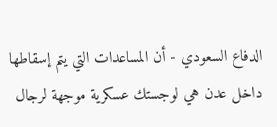الدفاع السعودي - أن المساعدات التي يتم إسقاطها داخل عدن هي لوجستك عسكرية موجهة لرجال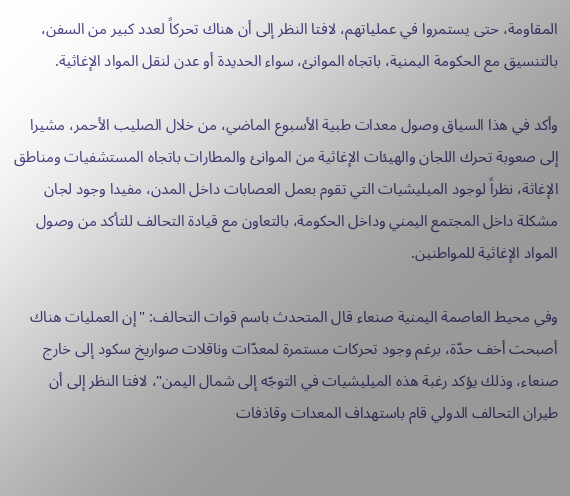المقاومة، حتى يستمروا في عملياتهم، لافتا النظر إلى أن هناك تحركاً لعدد كبير من السفن، بالتنسيق مع الحكومة اليمنية، باتجاه الموانئ، سواء الحديدة أو عدن لنقل المواد الإغاثية.

وأكد في هذا السياق وصول معدات طبية الأسبوع الماضي، من خلال الصليب الأحمر، مشيرا إلى صعوبة تحرك اللجان والهيئات الإغاثية من الموانئ والمطارات باتجاه المستشفيات ومناطق الإغاثة، نظراً لوجود الميليشيات التي تقوم بعمل العصابات داخل المدن، مفيدا وجود لجان مشكلة داخل المجتمع اليمني وداخل الحكومة، بالتعاون مع قيادة التحالف للتأكد من وصول المواد الإغاثية للمواطنين.

وفي محيط العاصمة اليمنية صنعاء قال المتحدث باسم قوات التحالف: "إن العمليات هناك أصبحت أخف حدّة، برغم وجود تحركات مستمرة لمعدّات وناقلات صواريخ سكود إلى خارج صنعاء، وذلك يؤكد رغبة هذه الميليشيات في التوجّه إلى شمال اليمن"، لافتا النظر إلى أن طيران التحالف الدولي قام باستهداف المعدات وقاذفات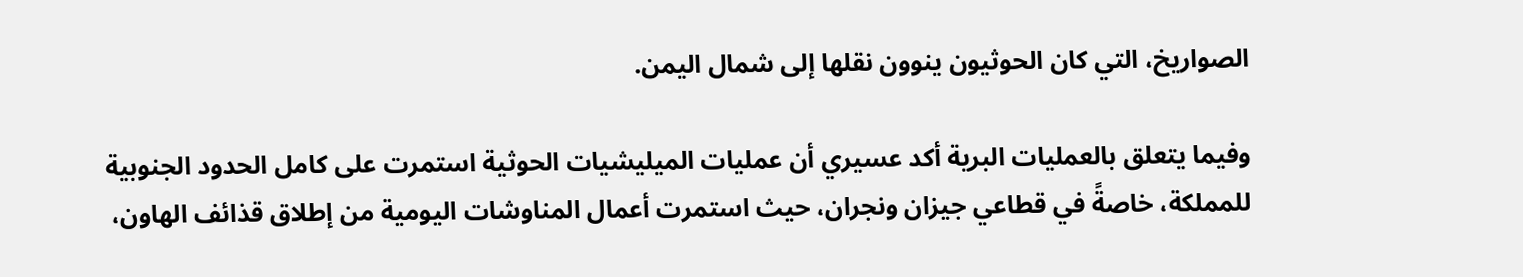الصواريخ، التي كان الحوثيون ينوون نقلها إلى شمال اليمن.

وفيما يتعلق بالعمليات البرية أكد عسيري أن عمليات الميليشيات الحوثية استمرت على كامل الحدود الجنوبية للمملكة، خاصةً في قطاعي جيزان ونجران، حيث استمرت أعمال المناوشات اليومية من إطلاق قذائف الهاون،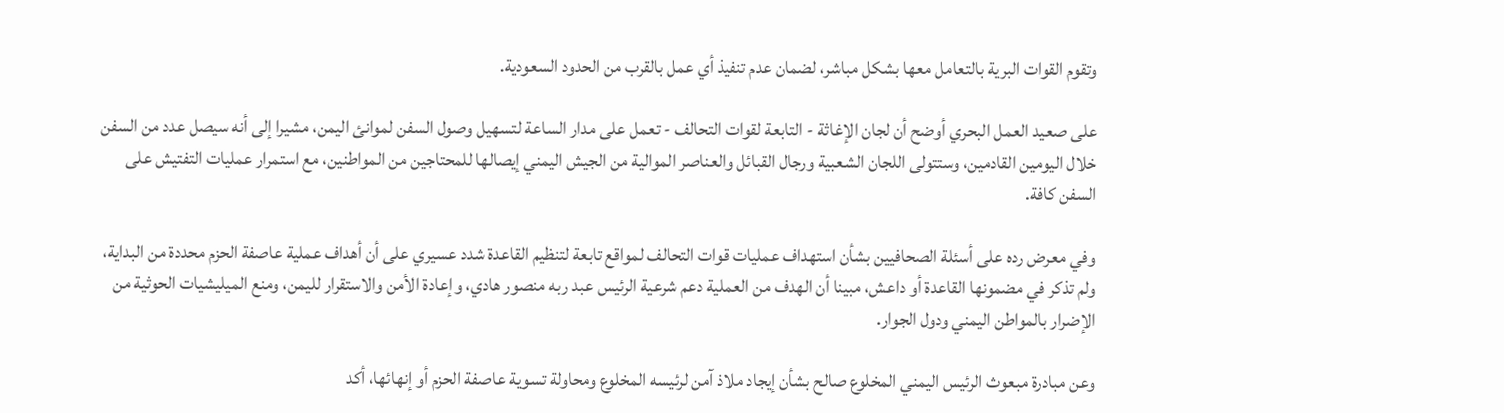وتقوم القوات البرية بالتعامل معها بشكل مباشر، لضمان عدم تنفيذ أي عمل بالقرب من الحدود السعودية.

على صعيد العمل البحري أوضح أن لجان الإغاثة - التابعة لقوات التحالف - تعمل على مدار الساعة لتسهيل وصول السفن لموانئ اليمن، مشيرا إلى أنه سيصل عدد من السفن خلال اليومين القادمين، وستتولى اللجان الشعبية ورجال القبائل والعناصر الموالية من الجيش اليمني إيصالها للمحتاجين من المواطنين، مع استمرار عمليات التفتيش على السفن كافة.

وفي معرض رده على أسئلة الصحافيين بشأن استهداف عمليات قوات التحالف لمواقع تابعة لتنظيم القاعدة شدد عسيري على أن أهداف عملية عاصفة الحزم محددة من البداية، ولم تذكر في مضمونها القاعدة أو داعش، مبينا أن الهدف من العملية دعم شرعية الرئيس عبد ربه منصور هادي، وإعادة الأمن والاستقرار لليمن، ومنع الميليشيات الحوثية من الإضرار بالمواطن اليمني ودول الجوار.

وعن مبادرة مبعوث الرئيس اليمني المخلوع صالح بشأن إيجاد ملاذ آمن لرئيسه المخلوع ومحاولة تسوية عاصفة الحزم أو إنهائها، أكد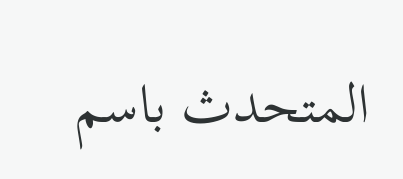المتحدث باسم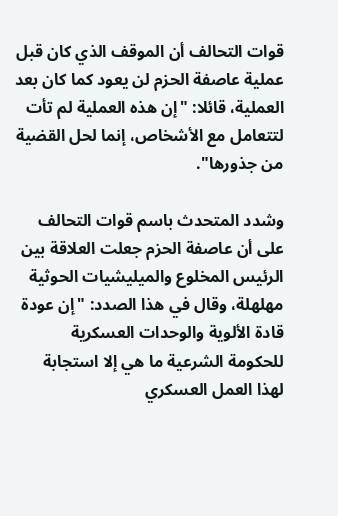قوات التحالف أن الموقف الذي كان قبل عملية عاصفة الحزم لن يعود كما كان بعد العملية، قائلا: "إن هذه العملية لم تأت لتتعامل مع الأشخاص، إنما لحل القضية من جذورها".

وشدد المتحدث باسم قوات التحالف على أن عاصفة الحزم جعلت العلاقة بين الرئيس المخلوع والميليشيات الحوثية مهلهلة، وقال في هذا الصدد: "إن عودة قادة الألوية والوحدات العسكرية للحكومة الشرعية ما هي إلا استجابة لهذا العمل العسكري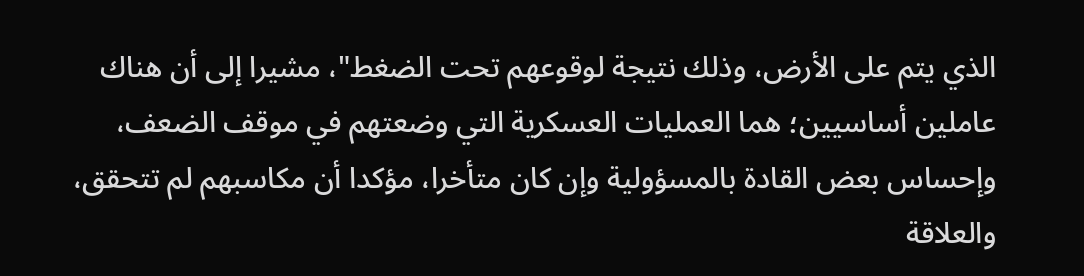الذي يتم على الأرض، وذلك نتيجة لوقوعهم تحت الضغط"، مشيرا إلى أن هناك عاملين أساسيين؛ هما العمليات العسكرية التي وضعتهم في موقف الضعف، وإحساس بعض القادة بالمسؤولية وإن كان متأخرا، مؤكدا أن مكاسبهم لم تتحقق، والعلاقة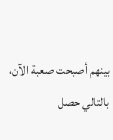بينهم أصبحت صعبة الآن، بالتالي حصل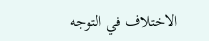الاختلاف في التوجه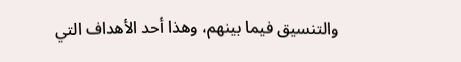والتنسيق فيما بينهم، وهذا أحد الأهداف التي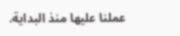عملنا عليها منذ البداية.